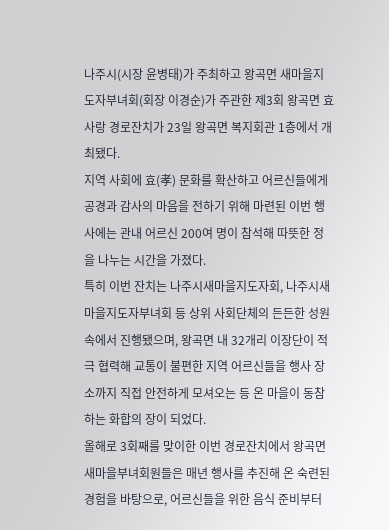나주시(시장 윤병태)가 주최하고 왕곡면 새마을지도자부녀회(회장 이경순)가 주관한 제3회 왕곡면 효사랑 경로잔치가 23일 왕곡면 복지회관 1층에서 개최됐다.
지역 사회에 효(孝) 문화를 확산하고 어르신들에게 공경과 감사의 마음을 전하기 위해 마련된 이번 행사에는 관내 어르신 200여 명이 참석해 따뜻한 정을 나누는 시간을 가졌다.
특히 이번 잔치는 나주시새마을지도자회, 나주시새마을지도자부녀회 등 상위 사회단체의 든든한 성원 속에서 진행됐으며, 왕곡면 내 32개리 이장단이 적극 협력해 교통이 불편한 지역 어르신들을 행사 장소까지 직접 안전하게 모셔오는 등 온 마을이 동참하는 화합의 장이 되었다.
올해로 3회째를 맞이한 이번 경로잔치에서 왕곡면 새마을부녀회원들은 매년 행사를 추진해 온 숙련된 경험을 바탕으로, 어르신들을 위한 음식 준비부터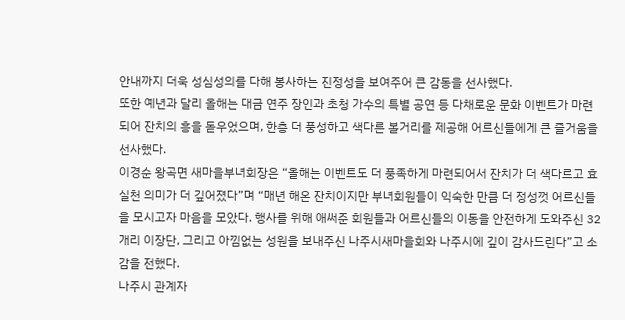안내까지 더욱 성심성의를 다해 봉사하는 진정성을 보여주어 큰 감동을 선사했다.
또한 예년과 달리 올해는 대금 연주 장인과 초청 가수의 특별 공연 등 다채로운 문화 이벤트가 마련되어 잔치의 흥을 돋우었으며, 한층 더 풍성하고 색다른 볼거리를 제공해 어르신들에게 큰 즐거움을 선사했다.
이경순 왕곡면 새마을부녀회장은 “올해는 이벤트도 더 풍족하게 마련되어서 잔치가 더 색다르고 효 실천 의미가 더 깊어졌다”며 “매년 해온 잔치이지만 부녀회원들이 익숙한 만큼 더 정성껏 어르신들을 모시고자 마음을 모았다. 행사를 위해 애써준 회원들과 어르신들의 이동을 안전하게 도와주신 32개리 이장단, 그리고 아낌없는 성원을 보내주신 나주시새마을회와 나주시에 깊이 감사드린다”고 소감을 전했다.
나주시 관계자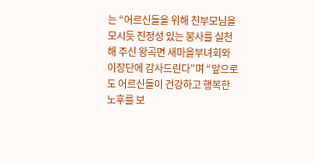는 “어르신들을 위해 친부모님을 모시듯 진정성 있는 봉사를 실천해 주신 왕곡면 새마을부녀회와 이장단에 감사드린다”며 “앞으로도 어르신들이 건강하고 행복한 노후를 보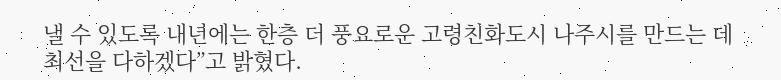낼 수 있도록 내년에는 한층 더 풍요로운 고령친화도시 나주시를 만드는 데 최선을 다하겠다”고 밝혔다.